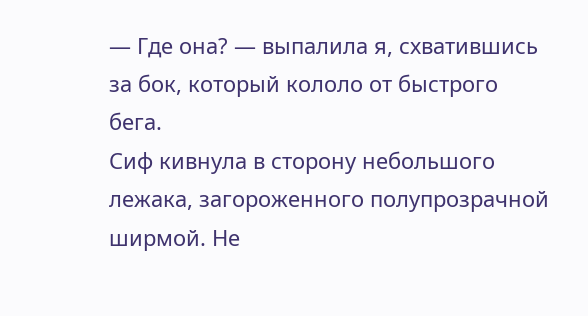— Где она? — выпалила я, схватившись за бок, который кололо от быстрого бега.
Сиф кивнула в сторону небольшого лежака, загороженного полупрозрачной ширмой. Не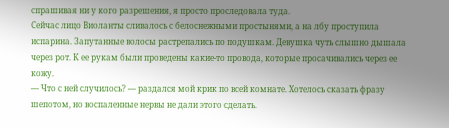спрашивая ни у кого разрешения, я просто проследовала туда.
Сейчас лицо Виоланты сливалось с белоснежными простынями, а на лбу проступила испарина. Запутанные волосы растрепались по подушкам. Девушка чуть слышно дышала через рот. К ее рукам были проведены какие-то провода, которые просачивались через ее кожу.
— Что с ней случилось? — раздался мой крик по всей комнате. Хотелось сказать фразу шепотом, но воспаленные нервы не дали этого сделать.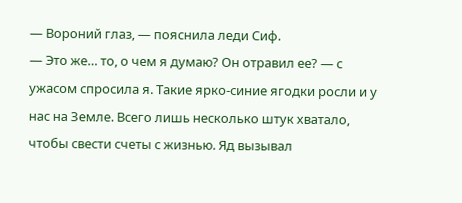— Вороний глаз, — пояснила леди Сиф.
— Это же… то, о чем я думаю? Он отравил ее? — с ужасом спросила я. Такие ярко-синие ягодки росли и у нас на Земле. Всего лишь несколько штук хватало, чтобы свести счеты с жизнью. Яд вызывал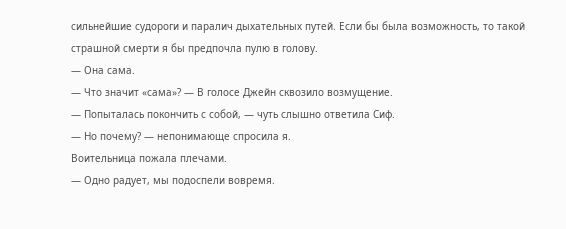сильнейшие судороги и паралич дыхательных путей. Если бы была возможность, то такой страшной смерти я бы предпочла пулю в голову.
— Она сама.
— Что значит «сама»? — В голосе Джейн сквозило возмущение.
— Попыталась покончить с собой, — чуть слышно ответила Сиф.
— Но почему? — непонимающе спросила я.
Воительница пожала плечами.
— Одно радует, мы подоспели вовремя.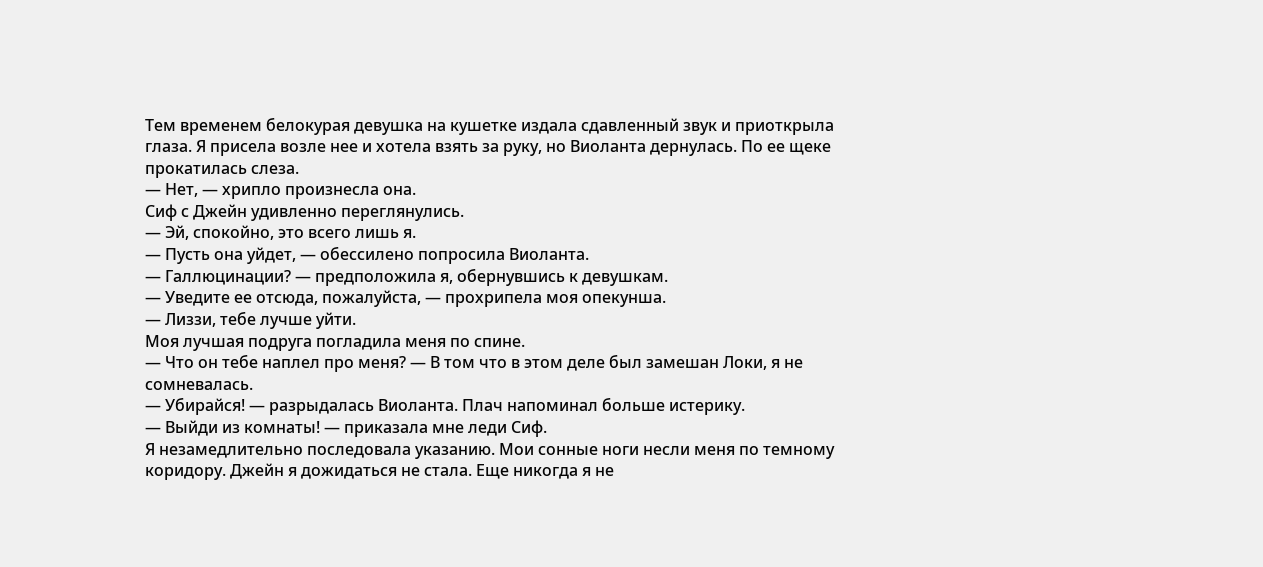Тем временем белокурая девушка на кушетке издала сдавленный звук и приоткрыла глаза. Я присела возле нее и хотела взять за руку, но Виоланта дернулась. По ее щеке прокатилась слеза.
— Нет, — хрипло произнесла она.
Сиф с Джейн удивленно переглянулись.
— Эй, спокойно, это всего лишь я.
— Пусть она уйдет, — обессилено попросила Виоланта.
— Галлюцинации? — предположила я, обернувшись к девушкам.
— Уведите ее отсюда, пожалуйста, — прохрипела моя опекунша.
— Лиззи, тебе лучше уйти.
Моя лучшая подруга погладила меня по спине.
— Что он тебе наплел про меня? — В том что в этом деле был замешан Локи, я не сомневалась.
— Убирайся! — разрыдалась Виоланта. Плач напоминал больше истерику.
— Выйди из комнаты! — приказала мне леди Сиф.
Я незамедлительно последовала указанию. Мои сонные ноги несли меня по темному коридору. Джейн я дожидаться не стала. Еще никогда я не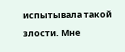испытывала такой злости. Мне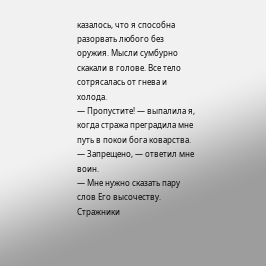казалось, что я способна разорвать любого без оружия. Мысли сумбурно скакали в голове. Все тело сотрясалась от гнева и холода.
— Пропустите! — выпалила я, когда стража преградила мне путь в покои бога коварства.
— Запрещено, — ответил мне воин.
— Мне нужно сказать пару слов Его высочеству.
Стражники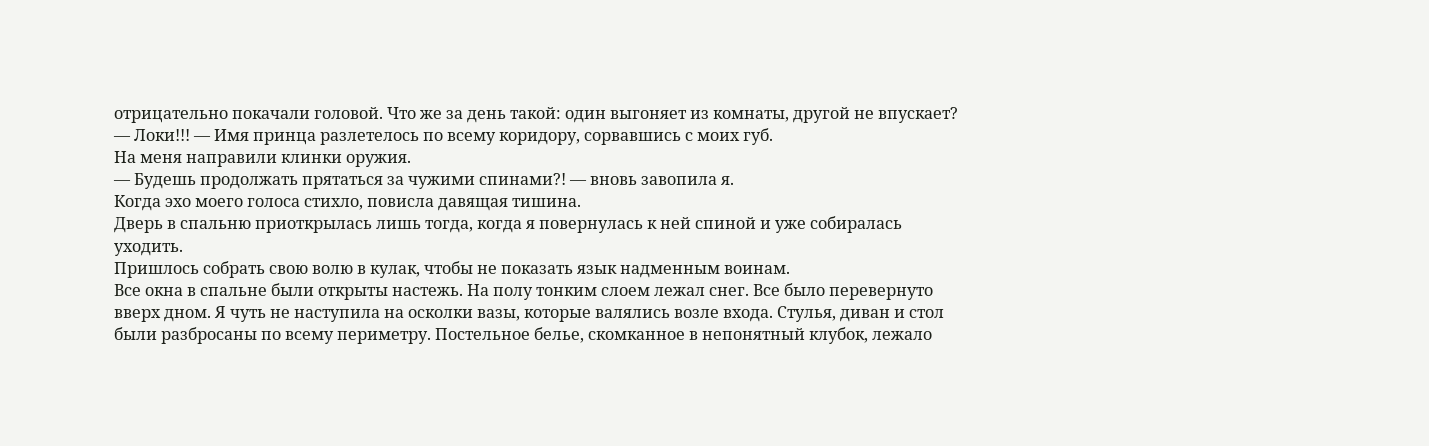отрицательно покачали головой. Что же за день такой: один выгоняет из комнаты, другой не впускает?
— Локи!!! — Имя принца разлетелось по всему коридору, сорвавшись с моих губ.
На меня направили клинки оружия.
— Будешь продолжать прятаться за чужими спинами?! — вновь завопила я.
Когда эхо моего голоса стихло, повисла давящая тишина.
Дверь в спальню приоткрылась лишь тогда, когда я повернулась к ней спиной и уже собиралась уходить.
Пришлось собрать свою волю в кулак, чтобы не показать язык надменным воинам.
Все окна в спальне были открыты настежь. На полу тонким слоем лежал снег. Все было перевернуто вверх дном. Я чуть не наступила на осколки вазы, которые валялись возле входа. Стулья, диван и стол были разбросаны по всему периметру. Постельное белье, скомканное в непонятный клубок, лежало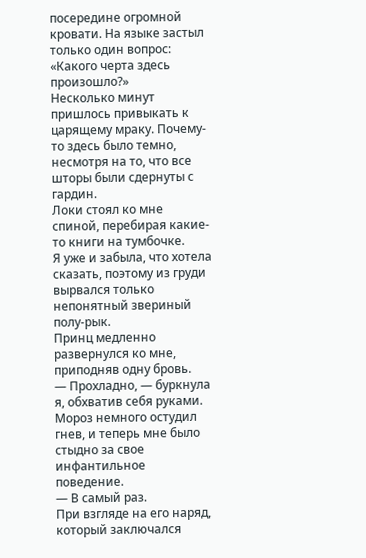посередине огромной кровати. На языке застыл только один вопрос: «Какого черта здесь произошло?»
Несколько минут пришлось привыкать к царящему мраку. Почему-то здесь было темно, несмотря на то, что все шторы были сдернуты с гардин.
Локи стоял ко мне спиной, перебирая какие-то книги на тумбочке.
Я уже и забыла, что хотела сказать, поэтому из груди вырвался только непонятный звериный полу-рык.
Принц медленно развернулся ко мне, приподняв одну бровь.
— Прохладно, — буркнула я, обхватив себя руками. Мороз немного остудил гнев, и теперь мне было стыдно за свое инфантильное поведение.
— В самый раз.
При взгляде на его наряд, который заключался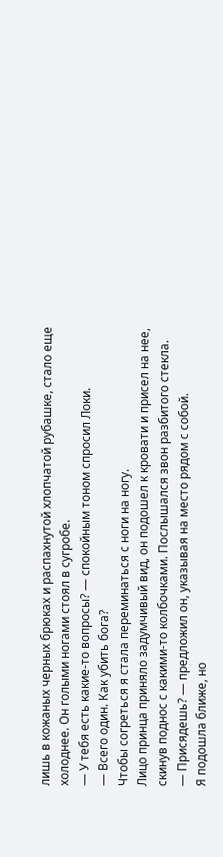лишь в кожаных черных брюках и распахнутой хлопчатой рубашке, стало еще холоднее. Он голыми ногами стоял в сугробе.
— У тебя есть какие-то вопросы? — спокойным тоном спросил Локи.
— Всего один. Как убить бога?
Чтобы согреться я стала переминаться с ноги на ногу.
Лицо принца приняло задумчивый вид, он подошел к кровати и присел на нее, скинув поднос с какими-то колбочками. Послышался звон разбитого стекла.
— Присядешь? — предложил он, указывая на место рядом с собой.
Я подошла ближе, но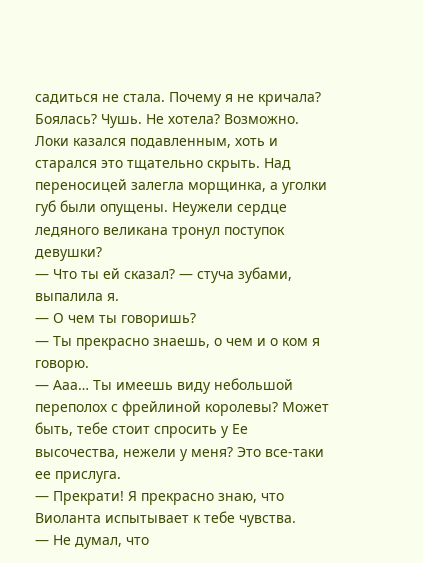садиться не стала. Почему я не кричала? Боялась? Чушь. Не хотела? Возможно.
Локи казался подавленным, хоть и старался это тщательно скрыть. Над переносицей залегла морщинка, а уголки губ были опущены. Неужели сердце ледяного великана тронул поступок девушки?
— Что ты ей сказал? — стуча зубами, выпалила я.
— О чем ты говоришь?
— Ты прекрасно знаешь, о чем и о ком я говорю.
— Ааа… Ты имеешь виду небольшой переполох с фрейлиной королевы? Может быть, тебе стоит спросить у Ее высочества, нежели у меня? Это все-таки ее прислуга.
— Прекрати! Я прекрасно знаю, что Виоланта испытывает к тебе чувства.
— Не думал, что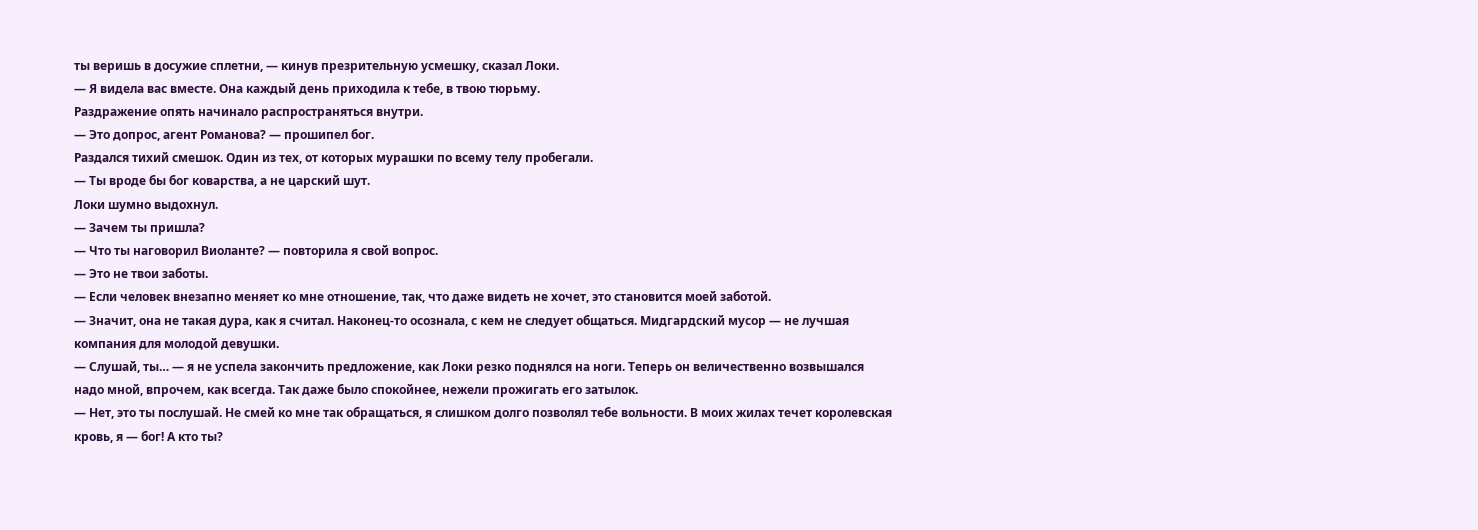ты веришь в досужие сплетни, — кинув презрительную усмешку, сказал Локи.
— Я видела вас вместе. Она каждый день приходила к тебе, в твою тюрьму.
Раздражение опять начинало распространяться внутри.
— Это допрос, агент Романова? — прошипел бог.
Раздался тихий смешок. Один из тех, от которых мурашки по всему телу пробегали.
— Ты вроде бы бог коварства, а не царский шут.
Локи шумно выдохнул.
— Зачем ты пришла?
— Что ты наговорил Виоланте? — повторила я свой вопрос.
— Это не твои заботы.
— Если человек внезапно меняет ко мне отношение, так, что даже видеть не хочет, это становится моей заботой.
— Значит, она не такая дура, как я считал. Наконец-то осознала, с кем не следует общаться. Мидгардский мусор — не лучшая компания для молодой девушки.
— Слушай, ты… — я не успела закончить предложение, как Локи резко поднялся на ноги. Теперь он величественно возвышался надо мной, впрочем, как всегда. Так даже было спокойнее, нежели прожигать его затылок.
— Нет, это ты послушай. Не смей ко мне так обращаться, я слишком долго позволял тебе вольности. В моих жилах течет королевская кровь, я — бог! А кто ты?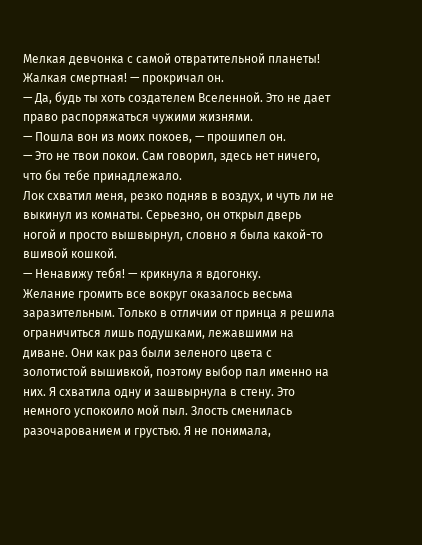Мелкая девчонка с самой отвратительной планеты! Жалкая смертная! — прокричал он.
— Да, будь ты хоть создателем Вселенной. Это не дает право распоряжаться чужими жизнями.
— Пошла вон из моих покоев, — прошипел он.
— Это не твои покои. Сам говорил, здесь нет ничего, что бы тебе принадлежало.
Лок схватил меня, резко подняв в воздух, и чуть ли не выкинул из комнаты. Серьезно, он открыл дверь ногой и просто вышвырнул, словно я была какой-то вшивой кошкой.
— Ненавижу тебя! — крикнула я вдогонку.
Желание громить все вокруг оказалось весьма заразительным. Только в отличии от принца я решила ограничиться лишь подушками, лежавшими на диване. Они как раз были зеленого цвета с золотистой вышивкой, поэтому выбор пал именно на них. Я схватила одну и зашвырнула в стену. Это немного успокоило мой пыл. Злость сменилась разочарованием и грустью. Я не понимала,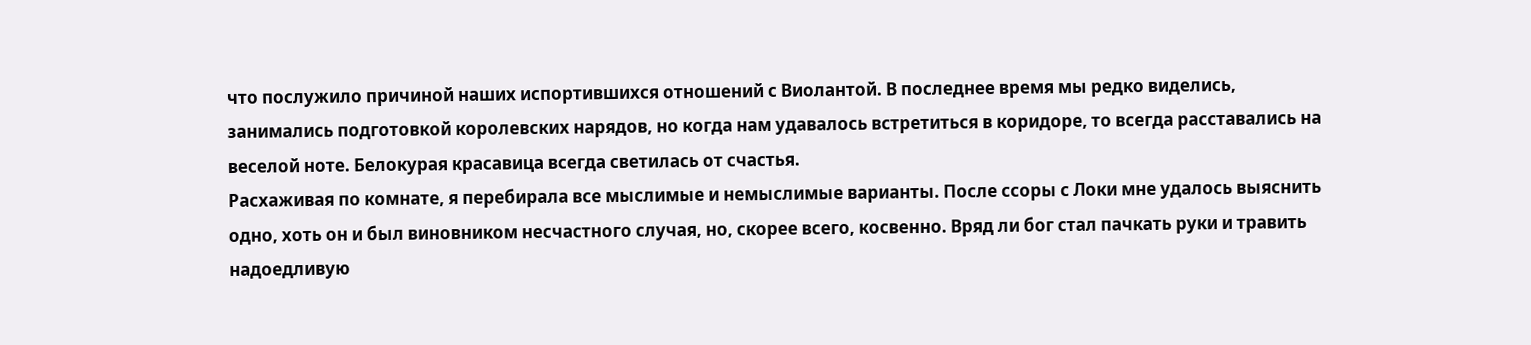что послужило причиной наших испортившихся отношений с Виолантой. В последнее время мы редко виделись, занимались подготовкой королевских нарядов, но когда нам удавалось встретиться в коридоре, то всегда расставались на веселой ноте. Белокурая красавица всегда светилась от счастья.
Расхаживая по комнате, я перебирала все мыслимые и немыслимые варианты. После ссоры с Локи мне удалось выяснить одно, хоть он и был виновником несчастного случая, но, скорее всего, косвенно. Вряд ли бог стал пачкать руки и травить надоедливую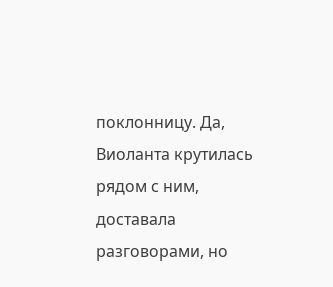поклонницу. Да, Виоланта крутилась рядом с ним, доставала разговорами, но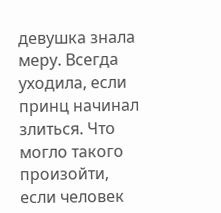девушка знала меру. Всегда уходила, если принц начинал злиться. Что могло такого произойти, если человек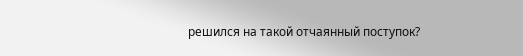решился на такой отчаянный поступок?